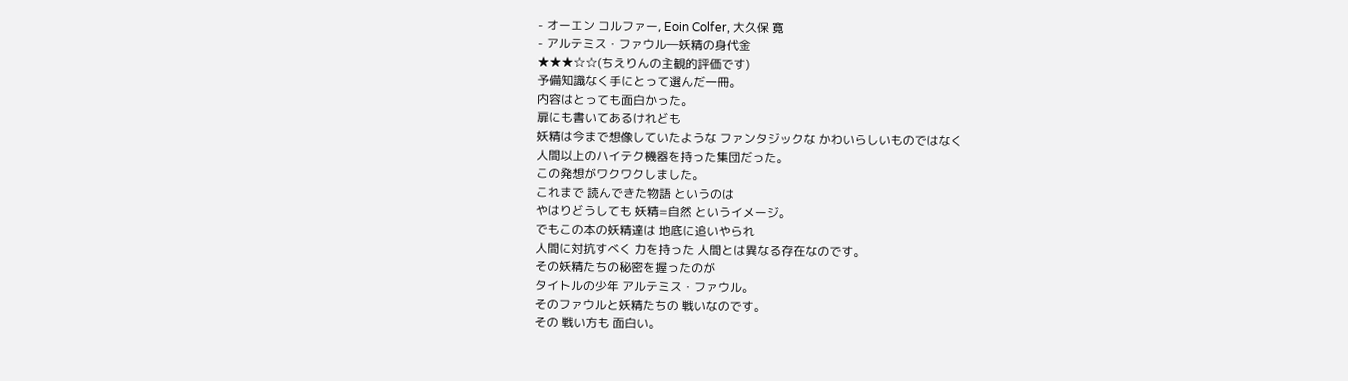- オーエン コルファー, Eoin Colfer, 大久保 寛
- アルテミス・ファウル―妖精の身代金
★★★☆☆(ちえりんの主観的評価です)
予備知識なく手にとって選んだ一冊。
内容はとっても面白かった。
扉にも書いてあるけれども
妖精は今まで想像していたような ファンタジックな かわいらしいものではなく
人間以上のハイテク機器を持った集団だった。
この発想がワクワクしました。
これまで 読んできた物語 というのは
やはりどうしても 妖精=自然 というイメージ。
でもこの本の妖精達は 地底に追いやられ
人間に対抗すべく 力を持った 人間とは異なる存在なのです。
その妖精たちの秘密を握ったのが
タイトルの少年 アルテミス・ファウル。
そのファウルと妖精たちの 戦いなのです。
その 戦い方も 面白い。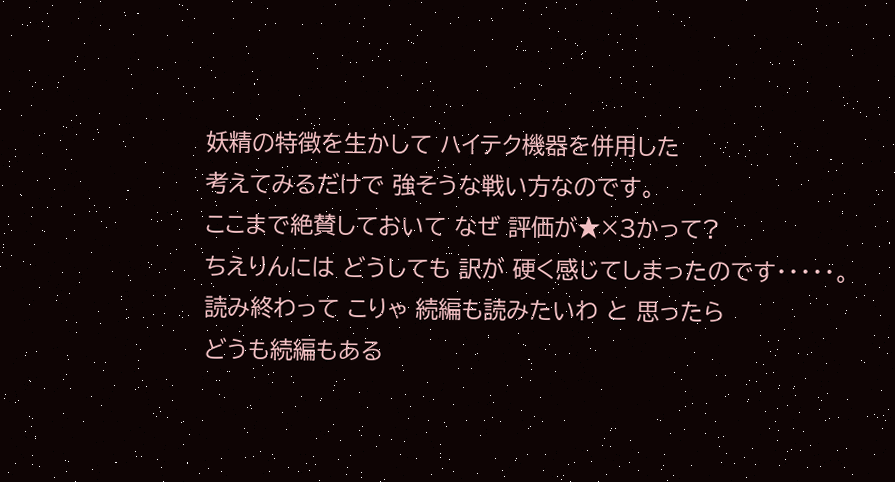妖精の特徴を生かして ハイテク機器を併用した
考えてみるだけで 強そうな戦い方なのです。
ここまで絶賛しておいて なぜ 評価が★×3かって?
ちえりんには どうしても 訳が 硬く感じてしまったのです・・・・・。
読み終わって こりゃ 続編も読みたいわ と 思ったら
どうも続編もある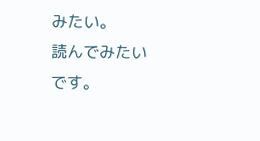みたい。
読んでみたいです。